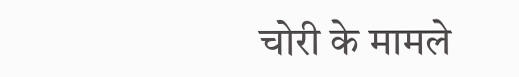चोरी के मामले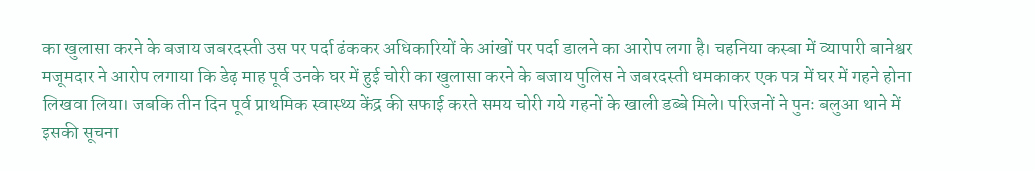का खुलासा करने के बजाय जबरदस्ती उस पर पर्दा ढंककर अधिकारियों के आंखों पर पर्दा डालने का आरोप लगा है। चहनिया कस्बा में व्यापारी बानेश्वर मजूमदार ने आरोप लगाया कि डेढ़ माह पूर्व उनके घर में हुई चोरी का खुलासा करने के बजाय पुलिस ने जबरदस्ती धमकाकर एक पत्र में घर में गहने होना लिखवा लिया। जबकि तीन दिन पूर्व प्राथमिक स्वास्थ्य केंद्र की सफाई करते समय चोरी गये गहनों के खाली डब्बे मिले। परिजनों ने पुनः बलुआ थाने में इसकी सूचना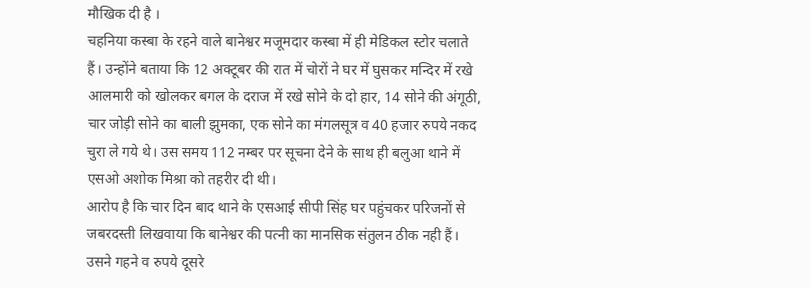मौखिक दी है ।
चहनिया कस्बा के रहने वाले बानेश्वर मजूमदार कस्बा में ही मेडिकल स्टोर चलाते हैं। उन्होंने बताया कि 12 अक्टूबर की रात में चोरों ने घर में घुसकर मन्दिर में रखे आलमारी को खोलकर बगल के दराज में रखे सोने के दो हार, 14 सोने की अंगूठी, चार जोड़ी सोने का बाली झुमका, एक सोने का मंगलसूत्र व 40 हजार रुपये नकद चुरा ले गये थे। उस समय 112 नम्बर पर सूचना देने के साथ ही बलुआ थाने में एसओ अशोक मिश्रा को तहरीर दी थी।
आरोप है कि चार दिन बाद थाने के एसआई सीपी सिंह घर पहुंचकर परिजनों से जबरदस्ती लिखवाया कि बानेश्वर की पत्नी का मानसिक संतुलन ठीक नही हैं। उसने गहने व रुपये दूसरे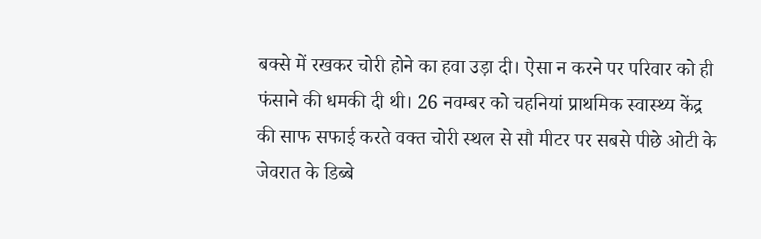बक्से में रखकर चोरी होने का हवा उड़ा दी। ऐसा न करने पर परिवार को ही फंसाने की धमकी दी थी। 26 नवम्बर को चहनियां प्राथमिक स्वास्थ्य केंद्र की साफ सफाई करते वक्त चोरी स्थल से सौ मीटर पर सबसे पीछे ओटी के जेवरात के डिब्बे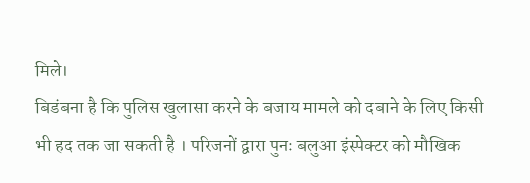मिले।
बिडंबना है कि पुलिस खुलासा करने के बजाय मामले को दबाने के लिए किसी भी हद तक जा सकती है । परिजनों द्वारा पुनः बलुआ इंस्पेक्टर को मौखिक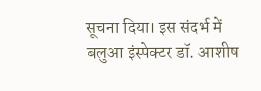सूचना दिया। इस संदर्भ में बलुआ इंस्पेक्टर डॉ. आशीष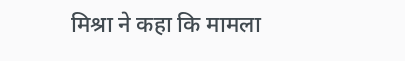मिश्रा ने कहा कि मामला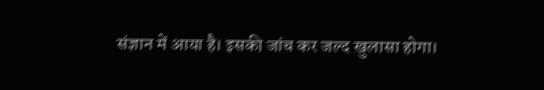संज्ञान में आया है। इसकी जांच कर जल्द खुलासा होगा।